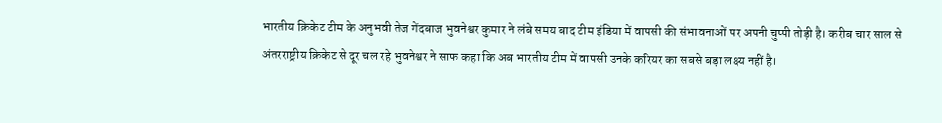भारतीय क्रिकेट टीम के अनुभवी तेज गेंदबाज भुवनेश्वर कुमार ने लंबे समय बाद टीम इंडिया में वापसी की संभावनाओं पर अपनी चुप्पी तोड़ी है। करीब चार साल से अंतरराष्ट्रीय क्रिकेट से दूर चल रहे भुवनेश्वर ने साफ कहा कि अब भारतीय टीम में वापसी उनके करियर का सबसे बड़ा लक्ष्य नहीं है।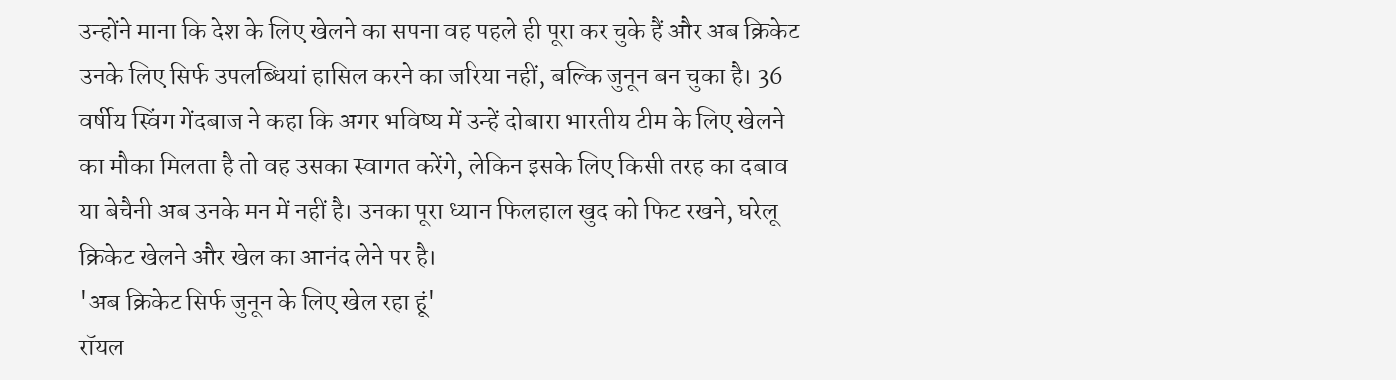उन्होंने माना कि देश के लिए खेलने का सपना वह पहले ही पूरा कर चुके हैं और अब क्रिकेट उनके लिए सिर्फ उपलब्धियां हासिल करने का जरिया नहीं, बल्कि जुनून बन चुका है। 36 वर्षीय स्विंग गेंदबाज ने कहा कि अगर भविष्य में उन्हें दोबारा भारतीय टीम के लिए खेलने का मौका मिलता है तो वह उसका स्वागत करेंगे, लेकिन इसके लिए किसी तरह का दबाव या बेचैनी अब उनके मन में नहीं है। उनका पूरा ध्यान फिलहाल खुद को फिट रखने, घरेलू क्रिकेट खेलने और खेल का आनंद लेने पर है।
'अब क्रिकेट सिर्फ जुनून के लिए खेल रहा हूं'
रॉयल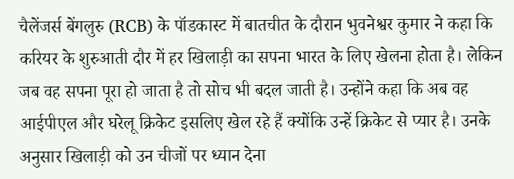चैलेंजर्स बेंगलुरु (RCB) के पॉडकास्ट में बातचीत के दौरान भुवनेश्वर कुमार ने कहा कि करियर के शुरुआती दौर में हर खिलाड़ी का सपना भारत के लिए खेलना होता है। लेकिन जब वह सपना पूरा हो जाता है तो सोच भी बदल जाती है। उन्होंने कहा कि अब वह आईपीएल और घरेलू क्रिकेट इसलिए खेल रहे हैं क्योंकि उन्हें क्रिकेट से प्यार है। उनके अनुसार खिलाड़ी को उन चीजों पर ध्यान देना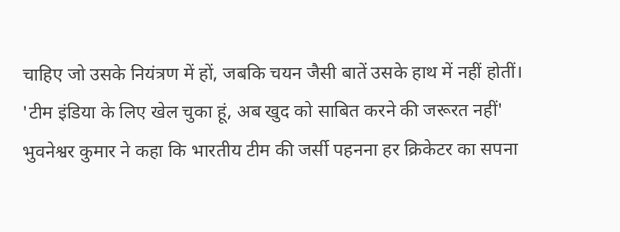चाहिए जो उसके नियंत्रण में हों, जबकि चयन जैसी बातें उसके हाथ में नहीं होतीं।
'टीम इंडिया के लिए खेल चुका हूं, अब खुद को साबित करने की जरूरत नहीं'
भुवनेश्वर कुमार ने कहा कि भारतीय टीम की जर्सी पहनना हर क्रिकेटर का सपना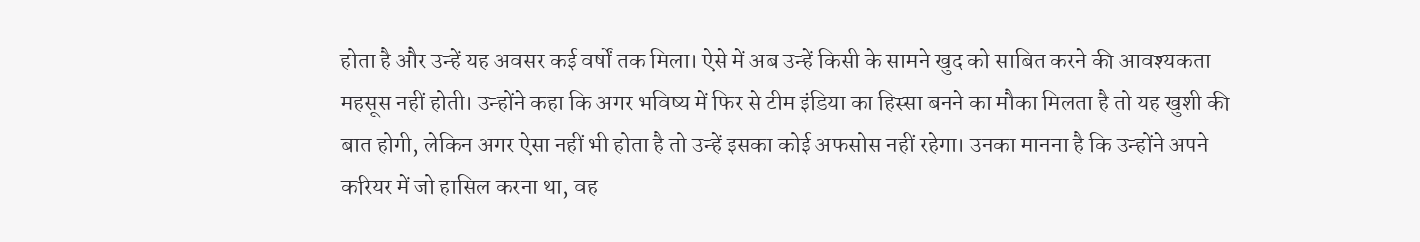होता है और उन्हें यह अवसर कई वर्षों तक मिला। ऐसे में अब उन्हें किसी के सामने खुद को साबित करने की आवश्यकता महसूस नहीं होती। उन्होंने कहा कि अगर भविष्य में फिर से टीम इंडिया का हिस्सा बनने का मौका मिलता है तो यह खुशी की बात होगी, लेकिन अगर ऐसा नहीं भी होता है तो उन्हें इसका कोई अफसोस नहीं रहेगा। उनका मानना है कि उन्होंने अपने करियर में जो हासिल करना था, वह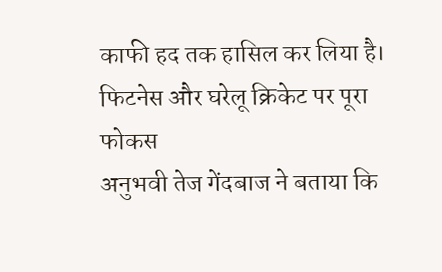काफी हद तक हासिल कर लिया है।
फिटनेस और घरेलू क्रिकेट पर पूरा फोकस
अनुभवी तेज गेंदबाज ने बताया कि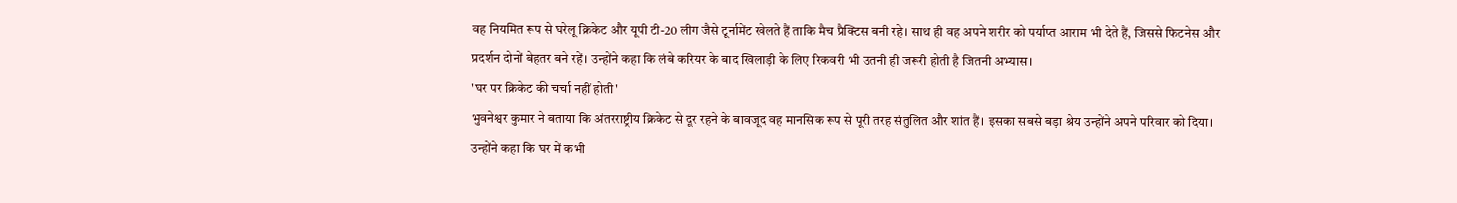वह नियमित रूप से घरेलू क्रिकेट और यूपी टी-20 लीग जैसे टूर्नामेंट खेलते हैं ताकि मैच प्रैक्टिस बनी रहे। साथ ही वह अपने शरीर को पर्याप्त आराम भी देते हैं, जिससे फिटनेस और प्रदर्शन दोनों बेहतर बने रहें। उन्होंने कहा कि लंबे करियर के बाद खिलाड़ी के लिए रिकवरी भी उतनी ही जरूरी होती है जितनी अभ्यास।
'घर पर क्रिकेट की चर्चा नहीं होती'
भुवनेश्वर कुमार ने बताया कि अंतरराष्ट्रीय क्रिकेट से दूर रहने के बावजूद वह मानसिक रूप से पूरी तरह संतुलित और शांत हैं। इसका सबसे बड़ा श्रेय उन्होंने अपने परिवार को दिया। उन्होंने कहा कि घर में कभी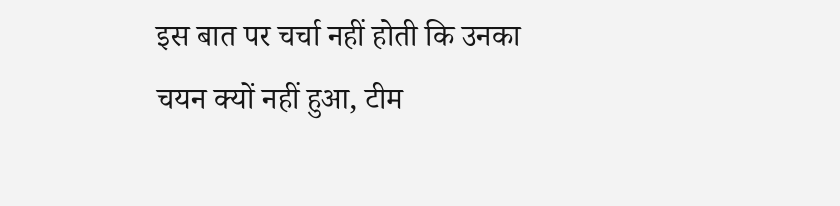इस बात पर चर्चा नहीं होती कि उनका चयन क्यों नहीं हुआ, टीम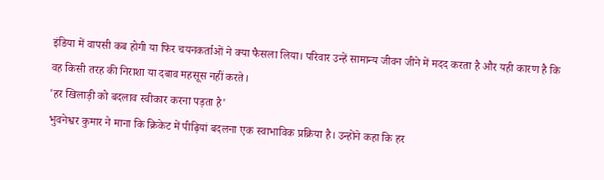इंडिया में वापसी कब होगी या फिर चयनकर्ताओं ने क्या फैसला लिया। परिवार उन्हें सामान्य जीवन जीने में मदद करता है और यही कारण है कि वह किसी तरह की निराशा या दबाव महसूस नहीं करते।
'हर खिलाड़ी को बदलाव स्वीकार करना पड़ता है'
भुवनेश्वर कुमार ने माना कि क्रिकेट में पीढ़ियां बदलना एक स्वाभाविक प्रक्रिया है। उन्होंने कहा कि हर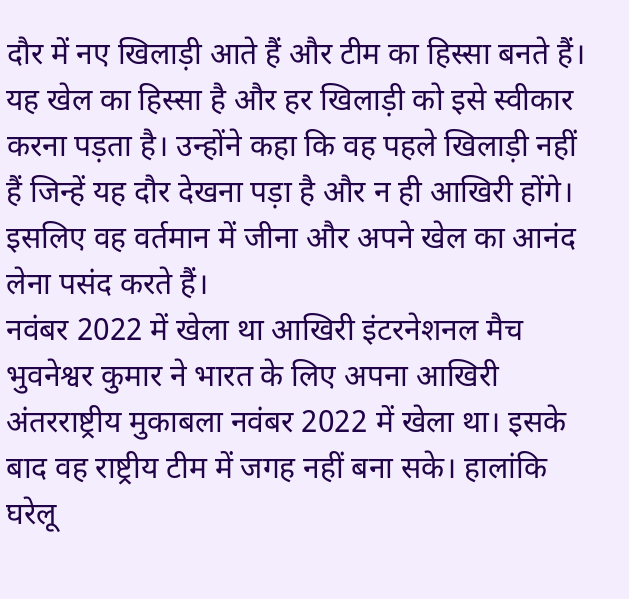दौर में नए खिलाड़ी आते हैं और टीम का हिस्सा बनते हैं। यह खेल का हिस्सा है और हर खिलाड़ी को इसे स्वीकार करना पड़ता है। उन्होंने कहा कि वह पहले खिलाड़ी नहीं हैं जिन्हें यह दौर देखना पड़ा है और न ही आखिरी होंगे। इसलिए वह वर्तमान में जीना और अपने खेल का आनंद लेना पसंद करते हैं।
नवंबर 2022 में खेला था आखिरी इंटरनेशनल मैच
भुवनेश्वर कुमार ने भारत के लिए अपना आखिरी अंतरराष्ट्रीय मुकाबला नवंबर 2022 में खेला था। इसके बाद वह राष्ट्रीय टीम में जगह नहीं बना सके। हालांकि घरेलू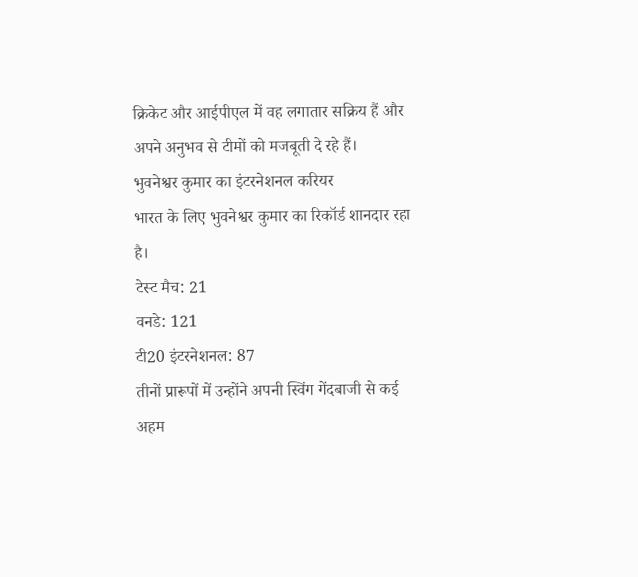क्रिकेट और आईपीएल में वह लगातार सक्रिय हैं और अपने अनुभव से टीमों को मजबूती दे रहे हैं।
भुवनेश्वर कुमार का इंटरनेशनल करियर
भारत के लिए भुवनेश्वर कुमार का रिकॉर्ड शानदार रहा है।
टेस्ट मैच: 21
वनडे: 121
टी20 इंटरनेशनल: 87
तीनों प्रारूपों में उन्होंने अपनी स्विंग गेंदबाजी से कई अहम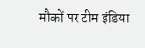मौकों पर टीम इंडिया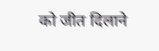को जीत दिलाने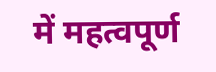में महत्वपूर्ण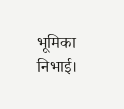भूमिका निभाई।